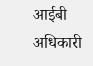आईबी अधिकारी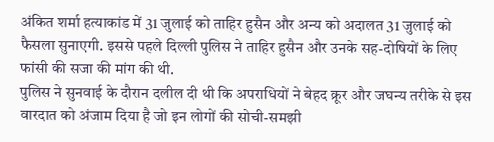अंकित शर्मा हत्याकांड में 31 जुलाई को ताहिर हुसैन और अन्य को अदालत 31 जुलाई को फैसला सुनाएगी. इससे पहले दिल्ली पुलिस ने ताहिर हुसैन और उनके सह-दोषियों के लिए फांसी की सजा की मांग की थी.
पुलिस ने सुनवाई के दौरान दलील दी थी कि अपराधियों ने बेहद क्रूर और जघन्य तरीके से इस वारदात को अंजाम दिया है जो इन लोगों की सोची-समझी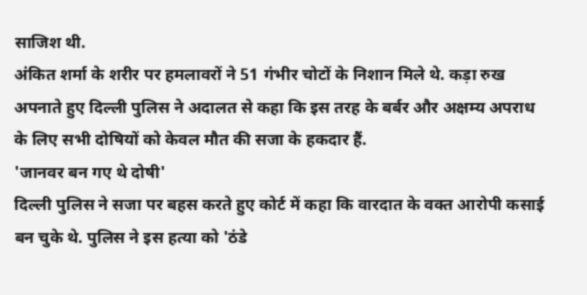साजिश थी.
अंकित शर्मा के शरीर पर हमलावरों ने 51 गंभीर चोटों के निशान मिले थे. कड़ा रुख अपनाते हुए दिल्ली पुलिस ने अदालत से कहा कि इस तरह के बर्बर और अक्षम्य अपराध के लिए सभी दोषियों को केवल मौत की सजा के हकदार हैं.
'जानवर बन गए थे दोषी'
दिल्ली पुलिस ने सजा पर बहस करते हुए कोर्ट में कहा कि वारदात के वक्त आरोपी कसाई बन चुके थे. पुलिस ने इस हत्या को 'ठंडे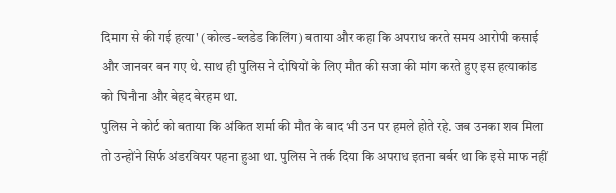दिमाग से की गई हत्या' (कोल्ड-ब्लडेड किलिंग) बताया और कहा कि अपराध करते समय आरोपी कसाई और जानवर बन गए थे. साथ ही पुलिस ने दोषियों के लिए मौत की सजा की मांग करते हुए इस हत्याकांड को घिनौना और बेहद बेरहम था.
पुलिस ने कोर्ट को बताया कि अंकित शर्मा की मौत के बाद भी उन पर हमले होते रहे. जब उनका शव मिला तो उन्होंने सिर्फ अंडरवियर पहना हुआ था. पुलिस ने तर्क दिया कि अपराध इतना बर्बर था कि इसे माफ नहीं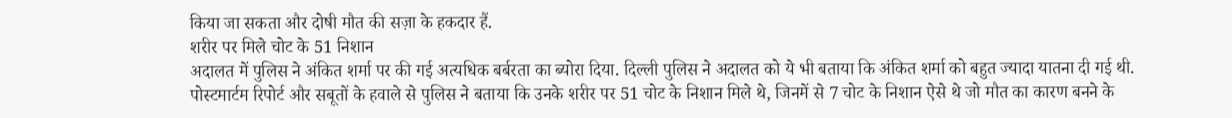किया जा सकता और दोषी मौत की सज़ा के हकदार हैं.
शरीर पर मिले चोट के 51 निशान
अदालत में पुलिस ने अंकित शर्मा पर की गई अत्यधिक बर्बरता का ब्योरा दिया. दिल्ली पुलिस ने अदालत को ये भी बताया कि अंकित शर्मा को बहुत ज्यादा यातना दी गई थी. पोस्टमार्टम रिपोर्ट और सबूतों के हवाले से पुलिस ने बताया कि उनके शरीर पर 51 चोट के निशान मिले थे, जिनमें से 7 चोट के निशान ऐसे थे जो मौत का कारण बनने के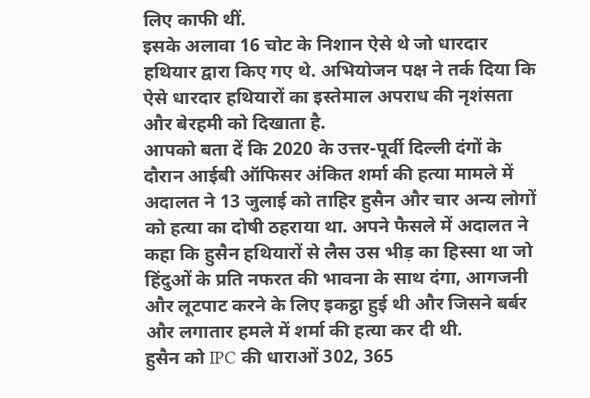लिए काफी थीं.
इसके अलावा 16 चोट के निशान ऐसे थे जो धारदार हथियार द्वारा किए गए थे. अभियोजन पक्ष ने तर्क दिया कि ऐसे धारदार हथियारों का इस्तेमाल अपराध की नृशंसता और बेरहमी को दिखाता है.
आपको बता दें कि 2020 के उत्तर-पूर्वी दिल्ली दंगों के दौरान आईबी ऑफिसर अंकित शर्मा की हत्या मामले में अदालत ने 13 जुलाई को ताहिर हुसैन और चार अन्य लोगों को हत्या का दोषी ठहराया था. अपने फैसले में अदालत ने कहा कि हुसैन हथियारों से लैस उस भीड़ का हिस्सा था जो हिंदुओं के प्रति नफरत की भावना के साथ दंगा, आगजनी और लूटपाट करने के लिए इकट्ठा हुई थी और जिसने बर्बर और लगातार हमले में शर्मा की हत्या कर दी थी.
हुसैन को IPC की धाराओं 302, 365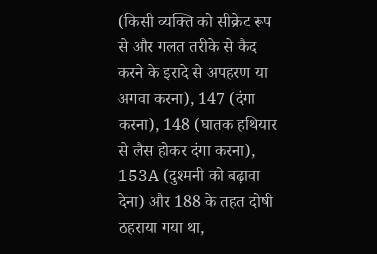(किसी व्यक्ति को सीक्रेट रूप से और गलत तरीके से कैद करने के इरादे से अपहरण या अगवा करना), 147 (दंगा करना), 148 (घातक हथियार से लैस होकर दंगा करना), 153A (दुश्मनी को बढ़ावा देना) और 188 के तहत दोषी ठहराया गया था,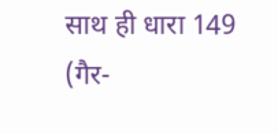साथ ही धारा 149 (गैर-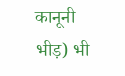कानूनी भीड़) भी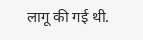लागू की गई थी.